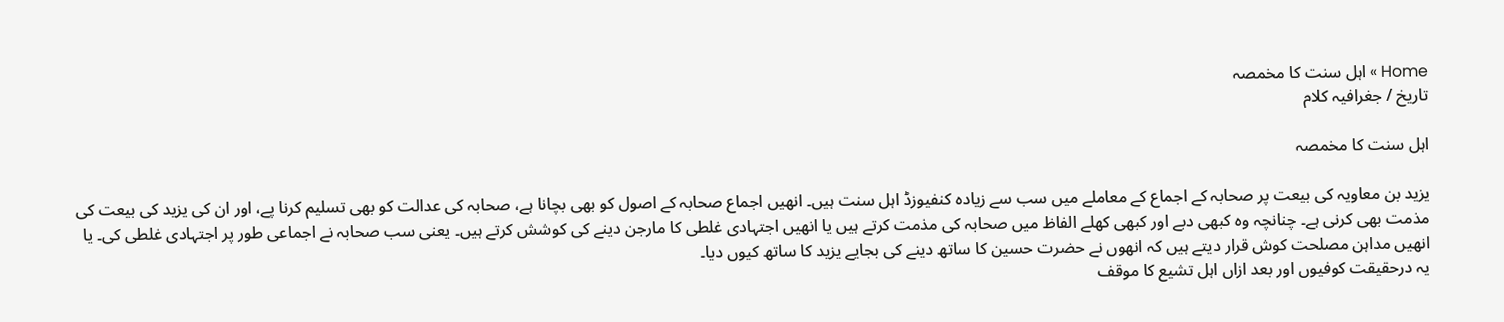Home » اہل سنت کا مخمصہ
تاریخ / جغرافیہ کلام

اہل سنت کا مخمصہ

یزید بن معاویہ کی بیعت پر صحابہ کے اجماع کے معاملے میں سب سے زیادہ کنفیوزڈ اہل سنت ہیں۔ انھیں اجماع صحابہ کے اصول کو بھی بچانا ہے، صحابہ کی عدالت کو بھی تسلیم کرنا پے، اور ان کی یزید کی بیعت کی مذمت بھی کرنی ہے۔ چنانچہ وہ کبھی دبے اور کبھی کھلے الفاظ میں صحابہ کی مذمت کرتے ہیں یا انھیں اجتہادی غلطی کا مارجن دینے کی کوشش کرتے ہیں۔ یعنی سب صحابہ نے اجماعی طور پر اجتہادی غلطی کی۔ یا انھیں مداہن مصلحت کوش قرار دیتے ہیں کہ انھوں نے حضرت حسین کا ساتھ دینے کی بجایے یزید کا ساتھ کیوں دیا۔
یہ درحقیقت کوفیوں اور بعد ازاں اہل تشیع کا موقف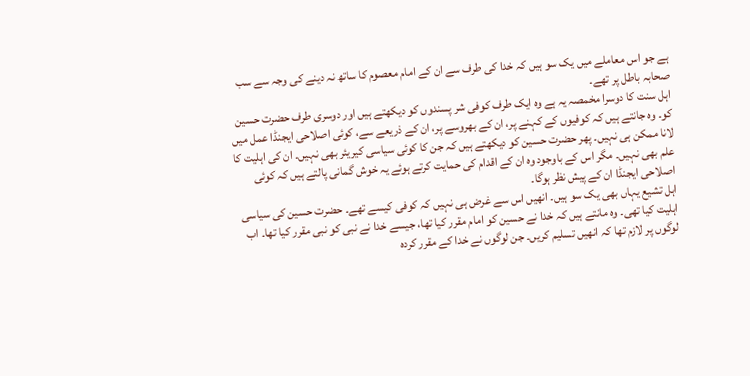ہے جو اس معاملے میں یک سو ہیں کہ خدا کی طرف سے ان کے امام معصوم کا ساتھ نہ دینے کی وجہ سے سب صحابہ باطل پر تھے۔
اہل سنت کا دوسرا مخمصہ یہ ہے وہ ایک طرف کوفی شر پسندوں کو دیکھتے ہیں اور دوسری طرف حضرت حسین کو۔ وہ جانتے ہیں کہ کوفیوں کے کہنے پر، ان کے بھروسے پر، ان کے ذریعے سے، کوئی اصلاحی ایجنڈا عمل میں لانا ممکن ہی نہیں۔ پھر حضرت حسین کو دیکھتے ہیں کہ جن کا کوئی سیاسی کیریئر بھی نہیں۔ ان کی اہلیت کا علم بھی نہیں۔ مگر اس کے باوجود وہ ان کے اقدام کی حمایت کرتے ہوئے یہ خوش گمانی پالتے ہیں کہ کوئی اصلاحی ایجنڈا ان کے پیش نظر ہوگا۔
اہل تشیع یہاں بھی یک سو ہیں۔ انھیں اس سے غرض ہی نہیں کہ کوفی کیسے تھے۔ حضرت حسین کی سیاسی اہلیت کیا تھی۔ وہ مانتے ہیں کہ خدا نے حسین کو امام مقرر کیا تھا، جیسے خدا نے نبی کو نبی مقرر کیا تھا۔ اب لوگوں پر لازم تھا کہ انھیں تسلیم کریں۔ جن لوگوں نے خدا کے مقرر کردہ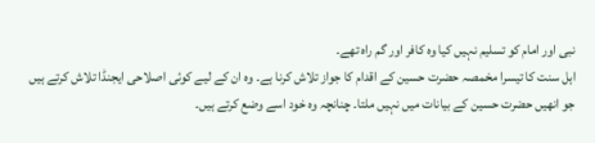نبی اور امام کو تسلیم نہیں کیا وہ کافر اور گم راہ تھے۔
اہل سنت کا تیسرا مخمصہ حضرت حسین کے اقدام کا جواز تلاش کرنا ہے۔ وہ ان کے لیے کوئی اصلاحی ایجنڈا تلاش کرتے ہیں جو انھیں حضرت حسین کے بیانات میں نہیں ملتا۔ چنانچہ وہ خود اسے وضع کرتے ہیں۔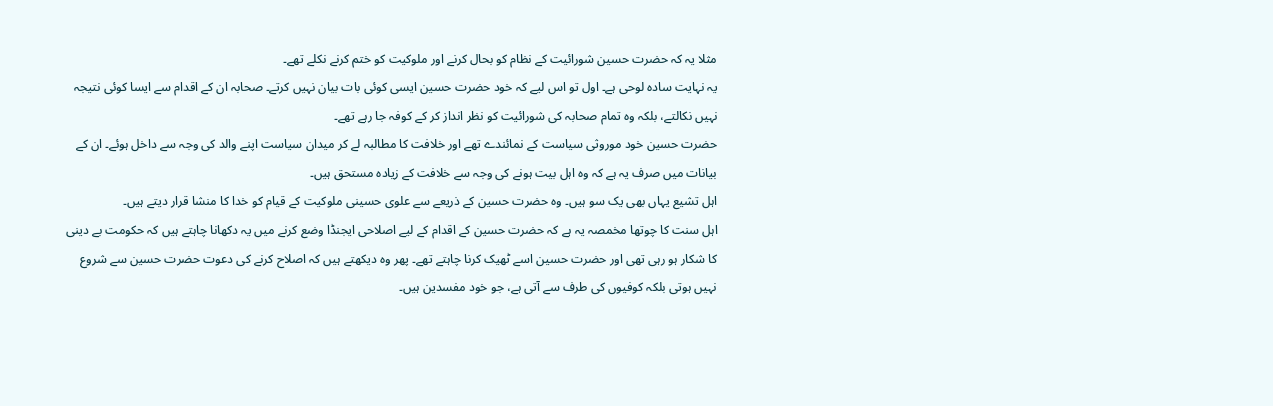مثلا یہ کہ حضرت حسین شورائیت کے نظام کو بحال کرنے اور ملوکیت کو ختم کرنے نکلے تھے۔
یہ نہایت سادہ لوحی ہے۔ اول تو اس لیے کہ خود حضرت حسین ایسی کوئی بات بیان نہیں کرتے۔ صحابہ ان کے اقدام سے ایسا کوئی نتیجہ نہیں نکالتے، بلکہ وہ تمام صحابہ کی شورائیت کو نظر انداز کر کے کوفہ جا رہے تھے۔
حضرت حسین خود موروثی سیاست کے نمائندے تھے اور خلافت کا مطالبہ لے کر میدان سیاست اپنے والد کی وجہ سے داخل ہوئے۔ ان کے بیانات میں صرف یہ ہے کہ وہ اہل بیت ہونے کی وجہ سے خلافت کے زیادہ مستحق ہیں۔
اہل تشیع یہاں بھی یک سو ہیں۔ وہ حضرت حسین کے ذریعے سے علوی حسینی ملوکیت کے قیام کو خدا کا منشا قرار دیتے ہیں۔
اہل سنت کا چوتھا مخمصہ یہ ہے کہ حضرت حسین کے اقدام کے لیے اصلاحی ایجنڈا وضع کرنے میں یہ دکھانا چاہتے ہیں کہ حکومت بے دینی کا شکار ہو رہی تھی اور حضرت حسین اسے ٹھیک کرنا چاہتے تھے۔ پھر وہ دیکھتے ہیں کہ اصلاح کرنے کی دعوت حضرت حسین سے شروع نہیں ہوتی بلکہ کوفیوں کی طرف سے آتی ہے، جو خود مفسدین ہیں۔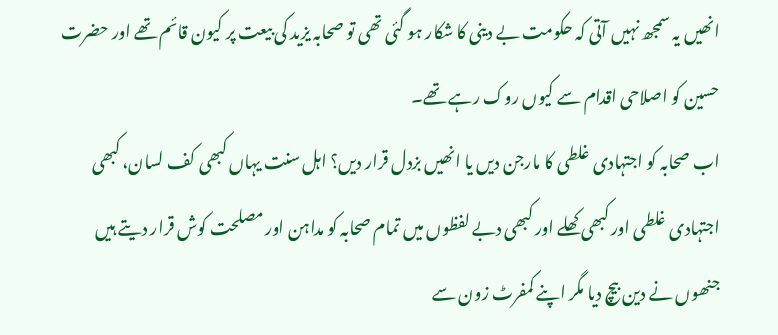انھیں یہ سمجھ نہیں آتی کہ حکومت بے دینی کا شکار ہو گئی تھی تو صحابہ یزید کی بیعت پر کیون قائم تھے اور حضرت حسین کو اصلاحی اقدام سے کیوں روک رہے تھے۔
اب صحابہ کو اجتہادی غلطی کا مارجن دیں یا انھیں بزدل قرار دیں؟ اہل سنت یہاں کبھی کف لسان، کبھی اجتہادی غلطی اور کبھی کھلے اور کبھی دبے لفظوں میں تمام صحابہ کو مداہن اور مصلحت کوش قرار دیتے ہیں جنھوں نے دین بیچ دیا مگر اپنے کمفرٹ زون سے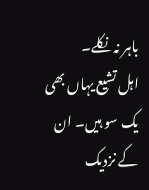باہر نہ نکلے۔
اہل تشیع یہاں بھی یک سو ہیں۔ ان کے نزدیک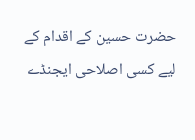حضرت حسین کے اقدام کے لیے کسی اصلاحی ایجنڈے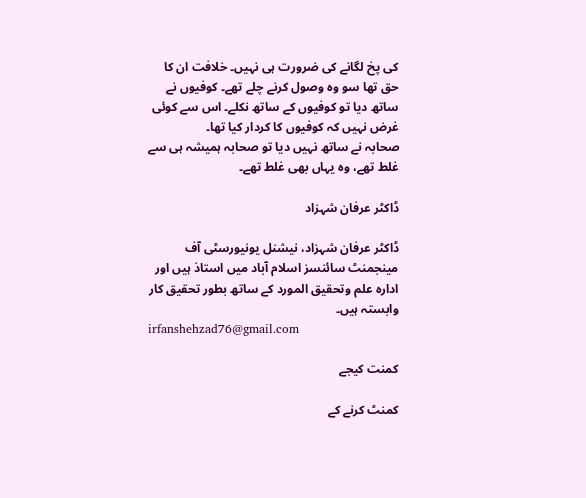کی پخ لگانے کی ضرورت ہی نہیں۔ خلافت ان کا حق تھا سو وہ وصول کرنے چلے تھے۔ کوفیوں نے ساتھ دیا تو کوفیوں کے ساتھ نکلے۔ اس سے کوئی غرض نہیں کہ کوفیوں کا کردار کیا تھا۔
صحابہ نے ساتھ نہیں دیا تو صحابہ ہمیشہ ہی سے غلط تھے، وہ یہاں بھی غلط تھے۔

ڈاکٹر عرفان شہزاد

ڈاکٹر عرفان شہزاد، نیشنل یونیورسٹی آف مینجمنٹ سائنسز اسلام آباد میں استاذ ہیں اور ادارہ علم وتحقیق المورد کے ساتھ بطور تحقیق کار وابستہ ہیں۔
irfanshehzad76@gmail.com

کمنت کیجے

کمنٹ کرنے کے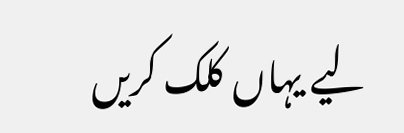لیے یہاں کلک کریں